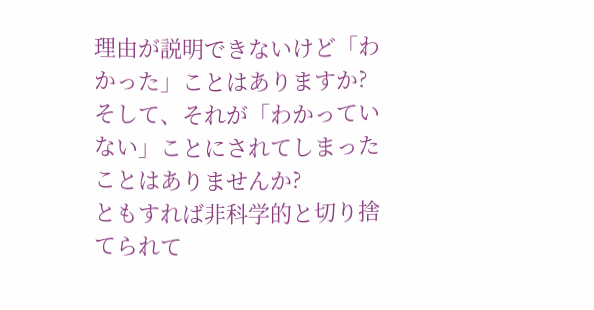理由が説明できないけど「わかった」ことはありますか?
そして、それが「わかっていない」ことにされてしまった
ことはありませんか?
ともすれば非科学的と切り捨てられて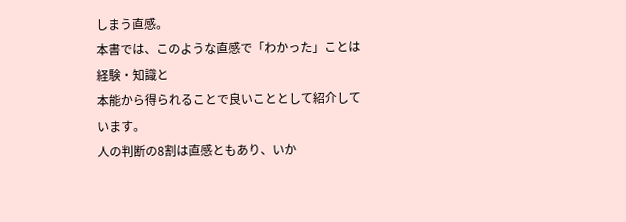しまう直感。
本書では、このような直感で「わかった」ことは経験・知識と
本能から得られることで良いこととして紹介しています。
人の判断の8割は直感ともあり、いか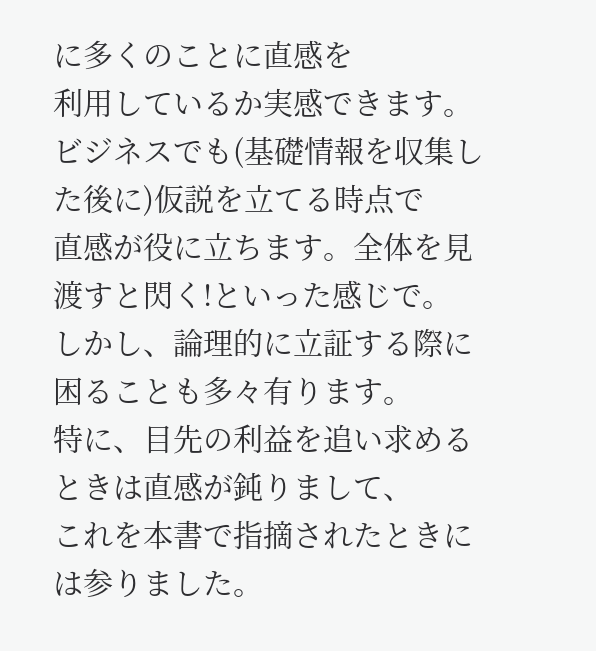に多くのことに直感を
利用しているか実感できます。
ビジネスでも(基礎情報を収集した後に)仮説を立てる時点で
直感が役に立ちます。全体を見渡すと閃く!といった感じで。
しかし、論理的に立証する際に困ることも多々有ります。
特に、目先の利益を追い求めるときは直感が鈍りまして、
これを本書で指摘されたときには参りました。